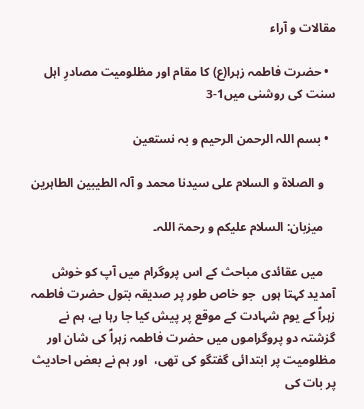مقالات و آراء

  • حضرت فاطمہ زہرا(ع) کا مقام اور مظلومیت مصادرِ اہل سنت کی روشنی میں1-3

  • بسم اللہ الرحمن الرحيم و بہ نستعين

    و الصلاة و السلام على سيدنا محمد و آلہ الطيبين الطاہرين

    میزبان: السلام علیکم و رحمۃ اللہ۔

    میں عقائدی مباحث کے اس پروگرام میں آپ کو خوش آمدید کہتا ہوں  جو خاص طور پر صدیقہ بتول حضرت فاطمہ زہراؑ کے یوم شہادت کے موقع پر پیش کیا جا رہا ہے، ہم نے گزشتہ دو پروگراموں میں حضرت فاطمہ زہراؑ کی شان اور مظلومیت پر ابتدائی گفتگو کی تھی،  اور ہم نے بعض احادیث پر بات کی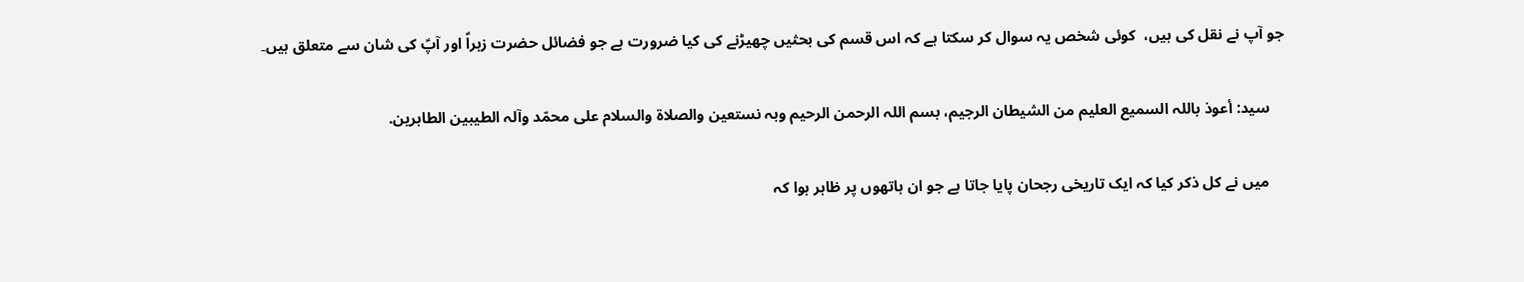جو آپ نے نقل کی ہیں،  کوئی شخص یہ سوال کر سکتا ہے کہ اس قسم کی بحثیں چھیڑنے کی کیا ضرورت ہے جو فضائل حضرت زہراؑ اور آپؑ کی شان سے متعلق ہیں۔

    سید: أعوذ باللہ السميع العليم من الشيطان الرجيم، بسم اللہ الرحمن الرحيم وبہ نستعين والصلاة والسلام على محمّد وآلہ الطيبين الطاہرين.

    میں نے کل ذکر کیا کہ ایک تاریخی رجحان پایا جاتا ہے جو ان ہاتھوں پر ظاہر ہوا کہ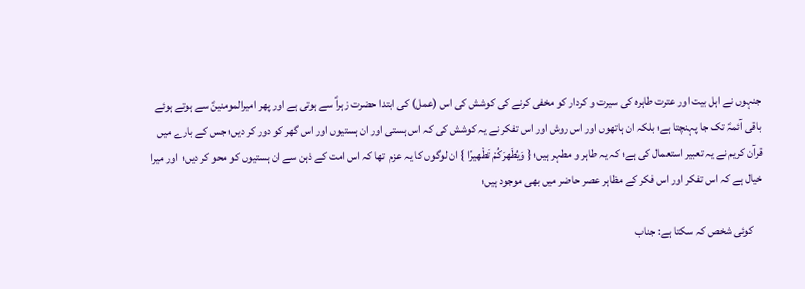جنہوں نے اہل بیت اور عترت طاہرہ کی سیرت و کردار کو مخفی کرنے کی کوشش کی اس (عمل) کی ابتدا حضرت زہراؑ سے ہوتی ہے اور پھر امیرالمومنینؑ سے ہوتے ہوئے باقی آئمہؑ تک جا پہنچتا ہے؛ بلکہ ان ہاتھوں اور اس روش اور اس تفکر نے یہ کوشش کی کہ اس ہستی اور ان ہستیوں اور اس گھر کو دور کر دیں؛ جس کے بارے میں قرآن کریم نے یہ تعبیر استعمال کی ہے؛ کہ یہ طاہر و مطہر ہیں؛ { وَيُطَھرَكُمْ تَطْھيرًا } ان لوگوں کا یہ عزم  تھا کہ اس امت کے ذہن سے ان ہستیوں کو محو کر دیں؛  اور میرا خیال ہے کہ اس تفکر اور اس فکر کے مظاہر عصر حاضر میں بھی موجود ہیں؛

    کوئی شخص کہ سکتا ہے: جناب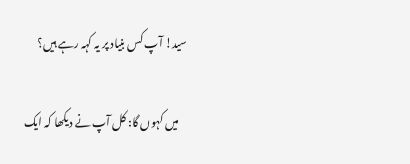سید! آپ کس بنیاد پر یہ کہہ رہے ہیں؟

    میں کہوں گا: کل آپ نے دیکھا کہ ایک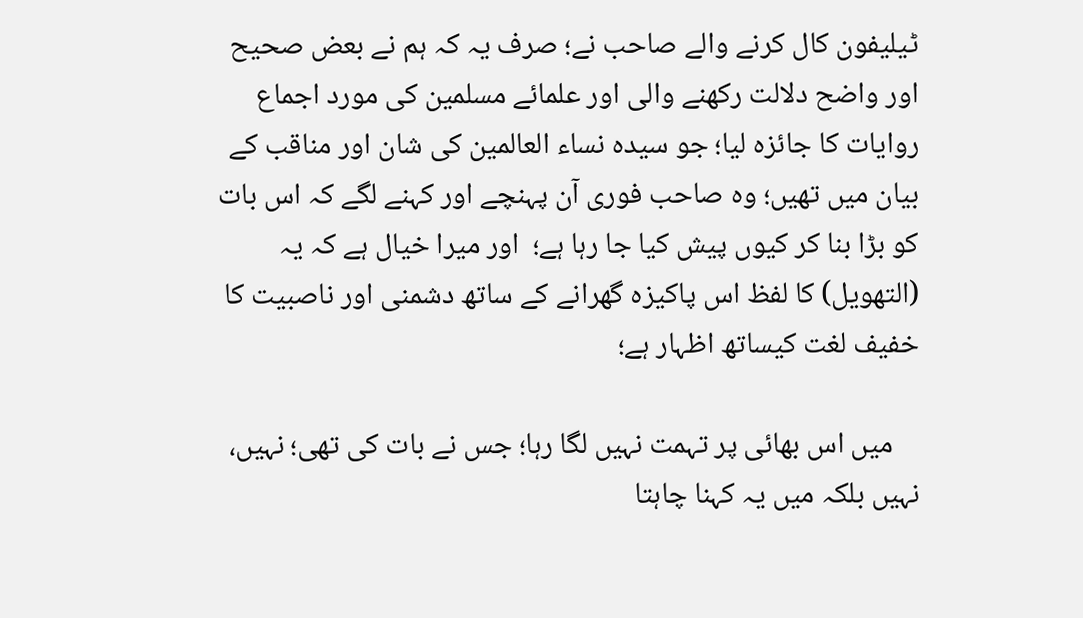ٹیلیفون کال کرنے والے صاحب نے؛ صرف یہ کہ ہم نے بعض صحیح اور واضح دلالت رکھنے والی اور علمائے مسلمین کی مورد اجماع روایات کا جائزہ لیا؛ جو سیدہ نساء العالمین کی شان اور مناقب کے بیان میں تھیں؛ وہ صاحب فوری آن پہنچے اور کہنے لگے کہ اس بات کو بڑا بنا کر کیوں پیش کیا جا رہا ہے؛  اور میرا خیال ہے کہ یہ (التھویل) کا لفظ اس پاکیزہ گھرانے کے ساتھ دشمنی اور ناصبیت کا خفیف لغت کیساتھ اظہار ہے؛

    میں اس بھائی پر تہمت نہیں لگا رہا؛ جس نے بات کی تھی؛ نہیں، نہیں بلکہ میں یہ کہنا چاہتا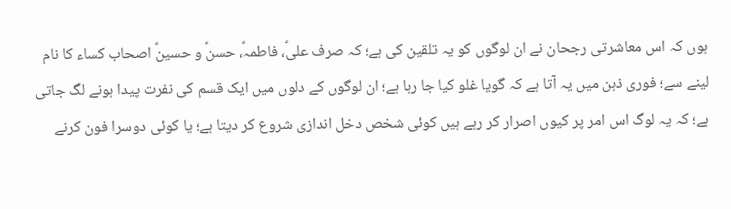ہوں کہ اس معاشرتی رجحان نے ان لوگوں کو یہ تلقین کی ہے؛ کہ صرف علیؑ، فاطمہؑ، حسنؑ و حسینؑ اصحاب کساء کا نام لینے سے؛ فوری ذہن میں یہ آتا ہے کہ گویا غلو کیا جا رہا ہے؛ ان لوگوں کے دلوں میں ایک قسم کی نفرت پیدا ہونے لگ جاتی ہے؛ کہ یہ لوگ اس امر پر کیوں اصرار کر رہے ہیں کوئی شخص دخل اندازی شروع کر دیتا ہے؛ یا کوئی دوسرا فون کرنے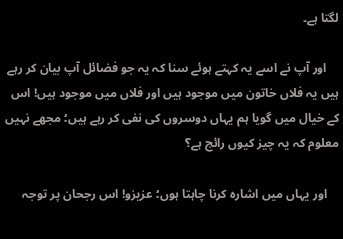لگتا ہے۔

    اور آپ نے اسے یہ کہتے ہوئے سنا کہ یہ جو فضائل آپ بیان کر رہے ہیں یہ فلاں خاتون میں موجود ہیں اور فلاں میں موجود ہیں! اس کے خیال میں گویا ہم یہاں دوسروں کی نفی کر رہے ہیں؛ مجھے نہیں معلوم کہ یہ چیز کیوں رائج ہے؟

    اور یہاں میں اشارہ کرنا چاہتا ہوں؛ عزیزو! اس رجحان پر توجہ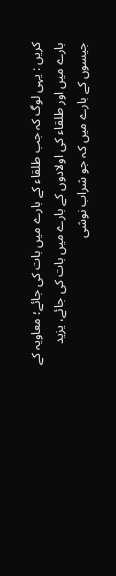کریں : یہی لوگ کہ جب طلقاء کے بارے میں بات کی جائے؛ معاویہ کے بارے میں اور طلقاء کی اولادوں کے بارے میں بات کی جائے، یزید جیسوں کے بارے میں کہ جو شراب نوشی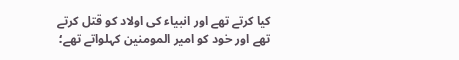کیا کرتے تھے اور انبیاء کی اولاد کو قتل کرتے تھے اور خود کو امیر المومنین کہلواتے تھے؛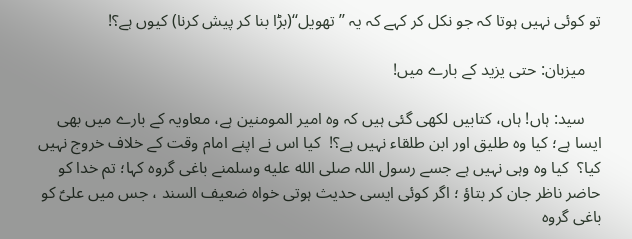تو کوئی نہیں ہوتا کہ جو نکل کر کہے کہ یہ ’’تھویل‘‘(بڑا بنا کر پیش کرنا) کیوں ہے؟!

    میزبان: حتی یزید کے بارے میں!

    سید: ہاں! ہاں، کتابیں لکھی گئی ہیں کہ وہ امیر المومنین ہے، معاویہ کے بارے میں بھی ایسا ہے؛ کیا وہ طلیق اور ابن طلقاء نہیں ہے؟!  کیا اس نے اپنے امام وقت کے خلاف خروج نہیں کیا؟  کیا وہ وہی نہیں ہے جسے رسول اللہ صلى الله عليه وسلمنے باغی گروہ کہا؛ تم خدا کو حاضر ناظر جان کر بتاؤ ؛ اگر کوئی ایسی حدیث ہوتی خواہ ضعیف السند ، جس میں علیؑ کو باغی گروہ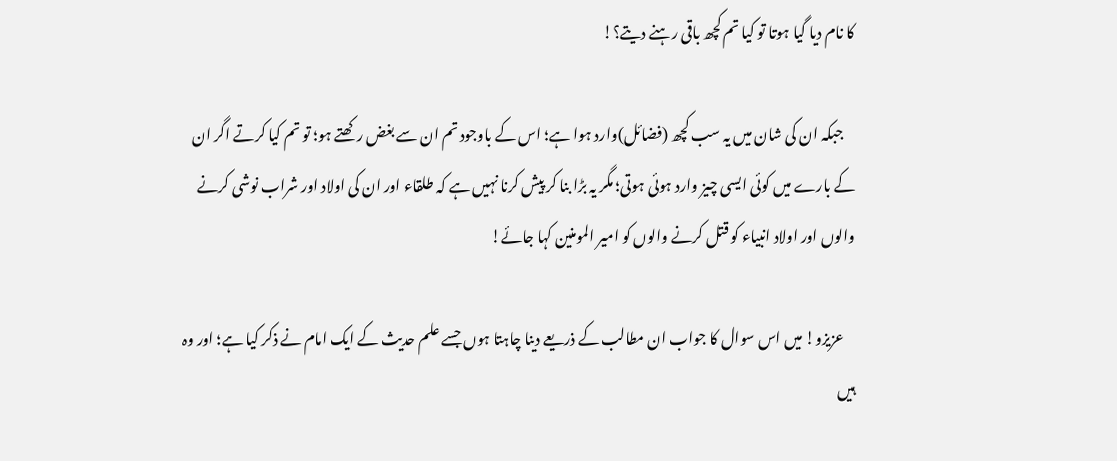کا نام دیا گیا ہوتا تو کیا تم کچھ باقی رہنے دیتے؟!

    جبکہ ان کی شان میں یہ سب کچھ (فضائل)وارد ہوا ہے؛ اس کے باوجود تم ان سے بغض رکھتے ہو؛ تو تم کیا کرتے اگر ان کے بارے میں کوئی ایسی چیز وارد ہوئی ہوتی؛ مگر یہ بڑا بنا کر پیش کرنا نہیں ہے کہ طلقاء اور ان کی اولاد اور شراب نوشی کرنے والوں اور اولاد انبیاء کو قتل کرنے والوں کو امیر المومنین کہا جائے!

    عزیزو! میں اس سوال کا جواب ان مطالب کے ذریعے دینا چاہتا ہوں جسے علم حدیث کے ایک امام نے ذکر کیا ہے؛ اور وہ ہیں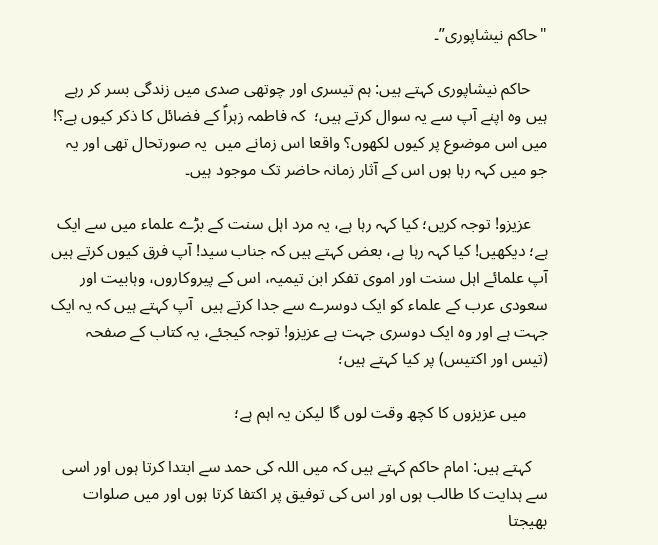"حاکم نیشاپوری”۔

    حاکم نیشاپوری کہتے ہیں: ہم تیسری اور چوتھی صدی میں زندگی بسر کر رہے ہیں وہ اپنے آپ سے یہ سوال کرتے ہیں؛  کہ فاطمہ زہراؑ کے فضائل کا ذکر کیوں ہے؟! میں اس موضوع پر کیوں لکھوں؟ واقعا اس زمانے میں  یہ صورتحال تھی اور یہ جو میں کہہ رہا ہوں اس کے آثار زمانہ حاضر تک موجود ہیں۔

    عزیزو! توجہ کریں؛ کیا کہہ رہا ہے، یہ مرد اہل سنت کے بڑے علماء میں سے ایک ہے؛ دیکھیں! کیا کہہ رہا ہے، بعض کہتے ہیں کہ جناب سید! آپ فرق کیوں کرتے ہیں آپ علمائے اہل سنت اور اموی تفکر ابن تیمیہ، اس کے پیروکاروں، وہابیت اور سعودی عرب کے علماء کو ایک دوسرے سے جدا کرتے ہیں  آپ کہتے ہیں کہ یہ ایک جہت ہے اور وہ ایک دوسری جہت ہے عزیزو! توجہ کیجئے، یہ کتاب کے صفحہ (تیس اور اکتیس) پر کیا کہتے ہیں؛

     میں عزیزوں کا کچھ وقت لوں گا لیکن یہ اہم ہے؛

    کہتے ہیں: امام حاکم کہتے ہیں کہ میں اللہ کی حمد سے ابتدا کرتا ہوں اور اسی سے ہدایت کا طالب ہوں اور اس کی توفیق پر اکتفا کرتا ہوں اور میں صلوات بھیجتا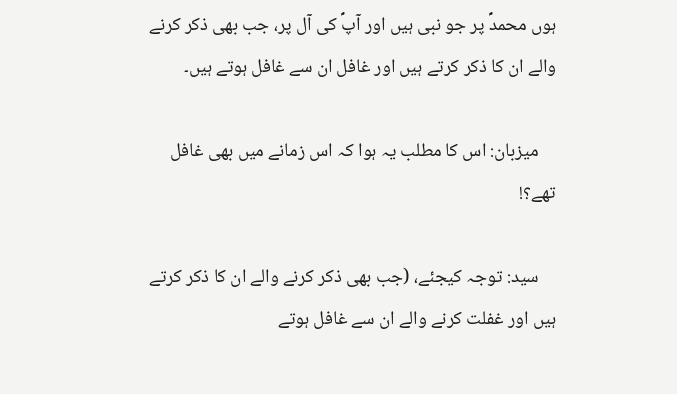ہوں محمدؐ پر جو نبی ہیں اور آپؐ کی آل پر، جب بھی ذکر کرنے والے ان کا ذکر کرتے ہیں اور غافل ان سے غافل ہوتے ہیں۔

    میزبان: اس کا مطلب یہ ہوا کہ اس زمانے میں بھی غافل تھے؟!

    سید: توجہ کیجئے، (جب بھی ذکر کرنے والے ان کا ذکر کرتے ہیں اور غفلت کرنے والے ان سے غافل ہوتے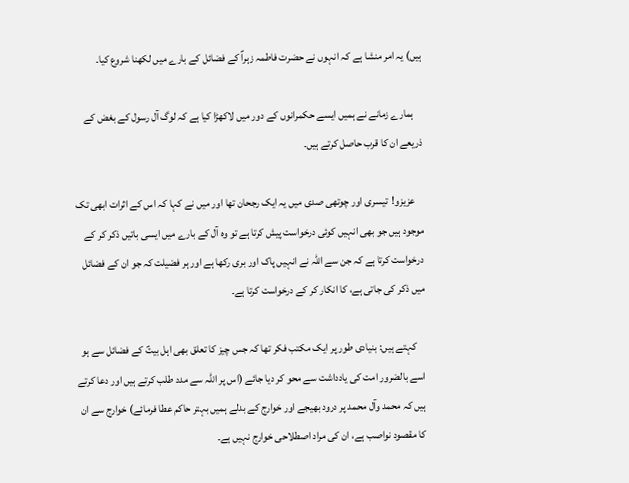ہیں) یہ امر منشا ہے کہ انہوں نے حضرت فاطمہ زہراؑ کے فضائل کے بارے میں لکھنا شروع کیا۔

    ہمارے زمانے نے ہمیں ایسے حکمرانوں کے دور میں لاکھڑا کیا ہے کہ لوگ آل رسول کے بغض کے ذریعے ان کا قرب حاصل کرتے ہیں۔

    عزیزو!  تیسری اور چوتھی صدی میں یہ ایک رجحان تھا اور میں نے کہا کہ اس کے اثرات ابھی تک موجود ہیں جو بھی انہیں کوئی درخواست پیش کرتا ہے تو وہ آل کے بارے میں ایسی باتیں ذکر کر کے درخواست کرتا ہے کہ جن سے اللہ نے انہیں پاک اور بری رکھا ہے اور ہر فضیلت کہ جو ان کے فضائل میں ذکر کی جاتی ہے، کا انکار کر کے درخواست کرتا ہے۔

    کہتے ہیں: بنیادی طور پر ایک مکتب فکر تھا کہ جس چیز کا تعلق بھی اہل بیتؑ کے فضائل سے ہو اسے بالضرور امت کی یادداشت سے محو کر دیا جائے (اس پر اللہ سے مدد طلب کرتے ہیں اور دعا کرتے ہیں کہ محمد وآل محمد پر درود بھیجے اور خوارج کے بدلے ہمیں بہتر حاکم عطا فرمائے) خوارج سے ان کا مقصود نواصب ہے، ان کی مراد اصطلاحی خوارج نہیں ہے۔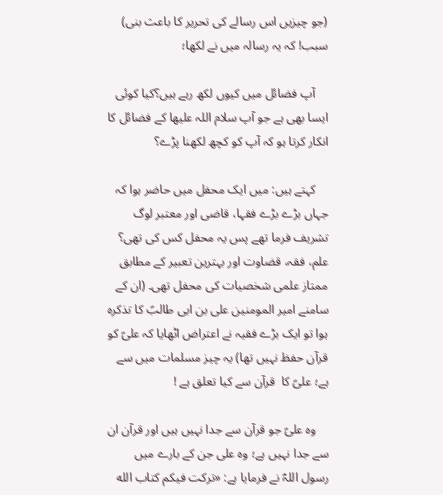(جو چیزیں اس رسالے کی تحریر کا باعث بنی) سبب! کہ یہ رسالہ میں نے لکھا؛

    آپ فضائل میں کیوں لکھ رہے ہیں؟کیا کوئی ایسا بھی ہے جو آپ سلام اللہ علیھا کے فضائل کا انکار کرتا ہو کہ آپ کو کچھ لکھنا پڑے؟

    کہتے ہیں: میں ایک محفل میں حاضر ہوا کہ جہاں بڑے بڑے فقہا، قاضی اور معتبر لوگ تشریف فرما تھے پس یہ محفل کس کی تھی؟ علم، فقہ، قضاوت اور بہترین تعبیر کے مطابق ممتاز علمی شخصیات کی محفل تھی۔ (ان کے سامنے امیر المومنین علی بن ابی طالبؑ کا تذکرہ ہوا تو ایک بڑے فقیہ نے اعتراض اٹھایا کہ علیؑ کو قرآن حفظ نہیں تھا) یہ چیز مسلمات میں سے ہے؛ علیؑ کا  قرآن سے کیا تعلق ہے !

    وہ علیؑ جو قرآن سے جدا نہیں ہیں اور قرآن ان سے جدا نہیں ہے؛ وہ علی جن کے بارے میں رسول اللہؐ نے فرمایا ہے: «تركت فيكم كتاب الله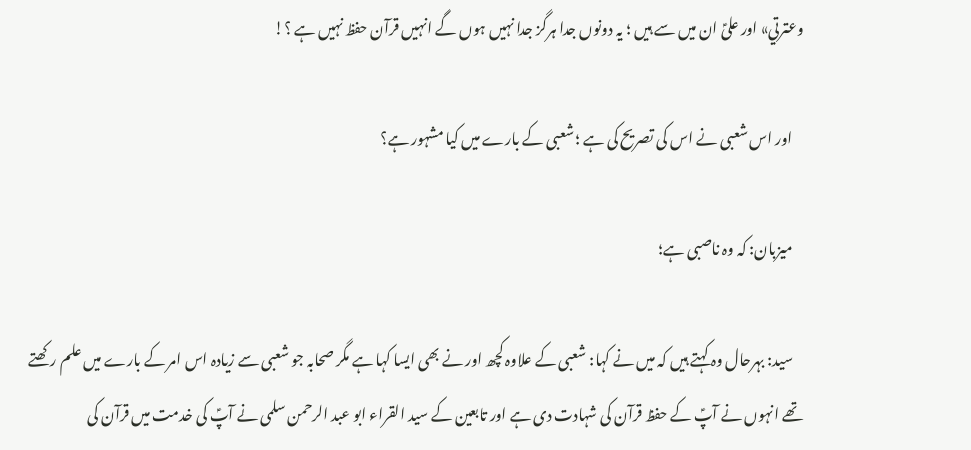وعترتي» اور علیؑ ان میں سے ہیں ؛ یہ دونوں جدا ہرگز جدا نہیں ہوں گے انہیں قرآن حفظ نہیں ہے ؟!

    اور اس شعبی نے اس کی تصریح کی ہے ؛ شعبی کے بارے میں کیا مشہور ہے؟

    میزبان: کہ وہ ناصبی ہے؛

    سید: بہرحال وہ کہتے ہیں کہ میں نے کہا: شعبی کے علاوہ کچھ اور نے بھی ایسا کہا ہے مگر صحابہ جو شعبی سے زیادہ اس امر کے بارے میں علم رکھتے تھے انہوں نے آپؑ کے حفظ قرآن کی شہادت دی ہے اور تابعین کے سید القراء ابو عبد الرحمن سلمی نے آپؑ کی خدمت میں قرآن کی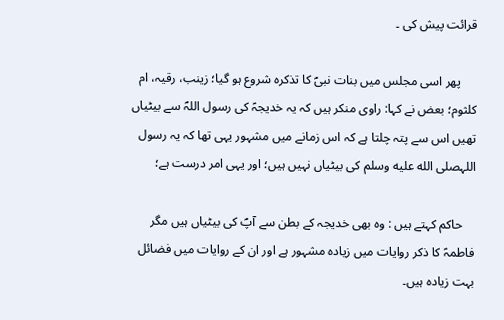قرائت پیش کی ۔

     پھر اسی مجلس میں بنات نبیؐ کا تذکرہ شروع ہو گیا؛ زینب، رقیہ، ام کلثوم؛ بعض نے کہا: راوی منکر ہیں کہ یہ خدیجہؑ کی رسول اللہؐ سے بیٹیاں تھیں اس سے پتہ چلتا ہے کہ اس زمانے میں مشہور یہی تھا کہ یہ رسول اللہصلى الله عليه وسلم کی بیٹیاں نہیں ہیں؛ اور یہی امر درست ہے؛

    حاکم کہتے ہیں : وہ بھی خدیجہ کے بطن سے آپؐ کی بیٹیاں ہیں مگر فاطمہؑ کا ذکر روایات میں زیادہ مشہور ہے اور ان کے روایات میں فضائل بہت زیادہ ہیں۔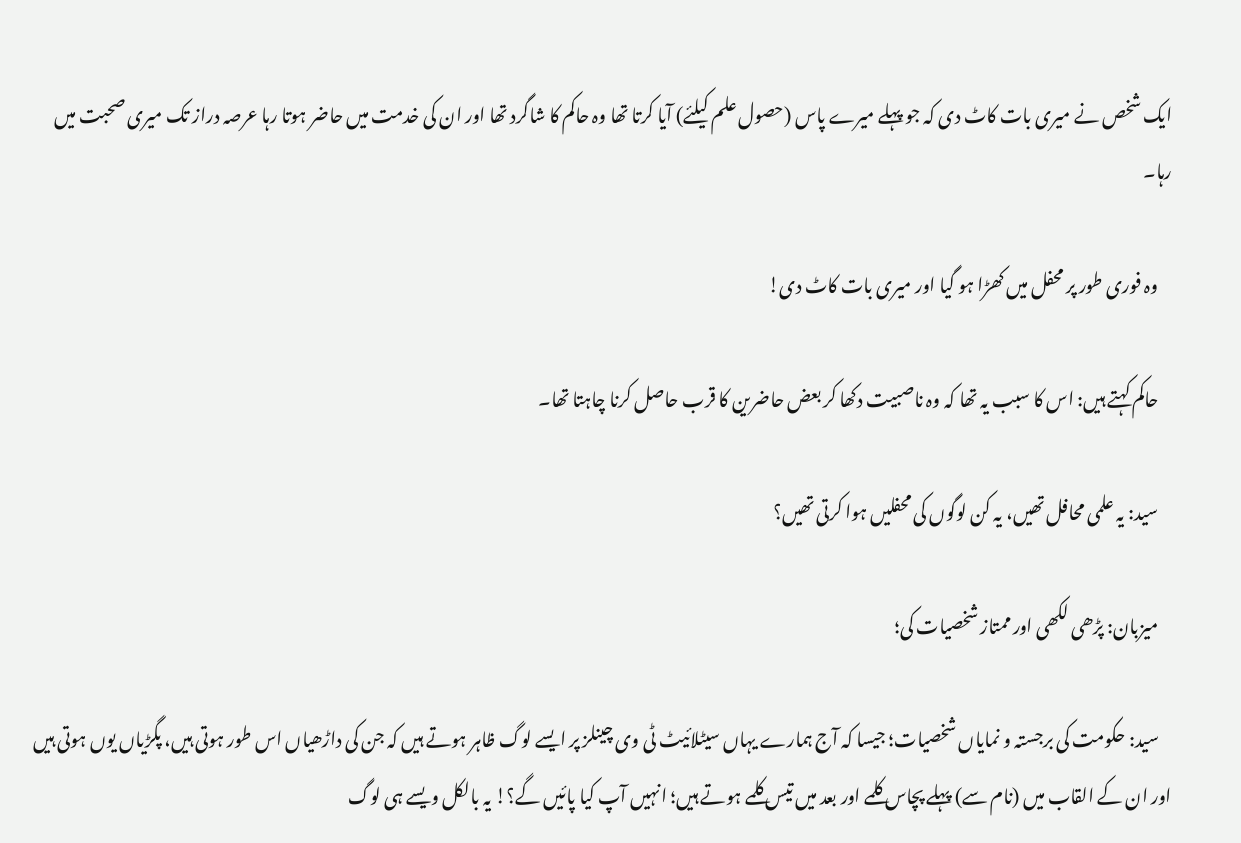ایک شخص نے میری بات کاٹ دی کہ جو پہلے میرے پاس (حصول علم کیلئے) آیا کرتا تھا وہ حاکم کا شاگرد تھا اور ان کی خدمت میں حاضر ہوتا رہا عرصہ دراز تک میری صحبت میں رہا۔

    وہ فوری طور پر محفل میں کھڑا ہو گیا اور میری بات کاٹ دی!

    حاکم کہتے ہیں: اس کا سبب یہ تھا کہ وہ ناصبیت دکھا کر بعض حاضرین کا قرب حاصل کرنا چاہتا تھا۔

    سید: یہ علمی محافل تھیں، یہ کن لوگوں کی محفلیں ہوا کرتی تھیں؟

    میزبان: پڑھی لکھی اور ممتاز شخصیات کی؛

    سید: حکومت کی برجستہ و نمایاں شخصیات؛ جیسا کہ آج ہمارے یہاں سیٹلائیٹ ٹی وی چینلز پر ایسے لوگ ظاہر ہوتے ہیں کہ جن کی داڑھیاں اس طور ہوتی ہیں، پگڑیاں یوں ہوتی ہیں اور ان کے القاب میں (نام سے) پہلے پچاس کلمے اور بعد میں تیس کلمے ہوتے ہیں؛ انہیں آپ کیا پائیں گے؟! یہ بالکل ویسے ہی لوگ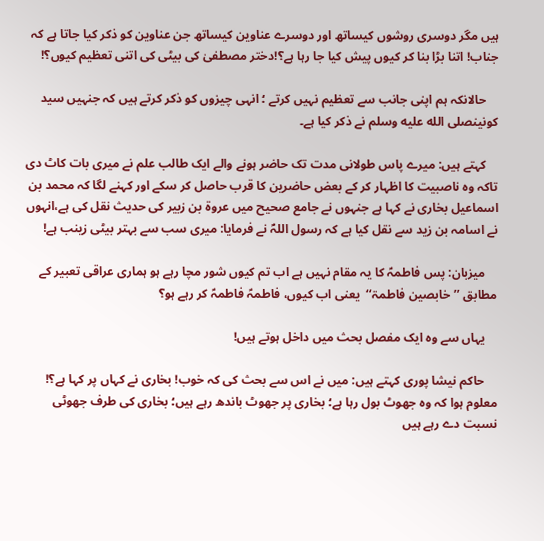ہیں مگر دوسری روشوں کیساتھ اور دوسرے عناوین کیساتھ جن عناوین کو ذکر کیا جاتا ہے کہ جناب! اتنا بڑا بنا کر کیوں پیش کیا جا رہا ہے؟!دختر مصطفیٰ کی بیٹی کی اتنی تعظیم کیوں؟!

    حالانکہ ہم اپنی جانب سے تعظیم نہیں کرتے ؛ انہی چیزوں کو ذکر کرتے ہیں کہ جنہیں سید کونینصلى الله عليه وسلم نے ذکر کیا ہے۔

    کہتے ہیں: میرے پاس طولانی مدت تک حاضر ہونے والے ایک طالب علم نے میری بات کاٹ دی تاکہ وہ ناصبیت کا اظہار کر کے بعض حاضرین کا قرب حاصل کر سکے اور کہنے لگا کہ محمد بن اسماعیل بخاری نے کہا ہے جنہوں نے جامع صحیح میں عروۃ بن زبیر کی حدیث نقل کی ہے،انہوں نے اسامہ بن زید سے نقل کیا ہے کہ رسول اللہؐ نے فرمایا: میری سب سے بہتر بیٹی زینب ہے!

    میزبان: پس فاطمہؑ کا یہ مقام نہیں ہے اب تم کیوں شور مچا رہے ہو ہماری عراقی تعبیر کے مطابق ’’خابصین فاطمۃ‘‘  یعنی اب کیوں، فاطمہؑ فاطمہؑ کر رہے ہو؟

    یہاں سے وہ ایک مفصل بحث میں داخل ہوتے ہیں!

    حاکم نیشا پوری کہتے ہیں: میں نے اس سے بحث کی کہ خوب! بخاری نے کہاں پر کہا ہے؟! معلوم ہوا کہ وہ جھوٹ بول رہا ہے؛ بخاری پر جھوٹ باندھ رہے ہیں؛ بخاری کی طرف جھوٹی نسبت دے رہے ہیں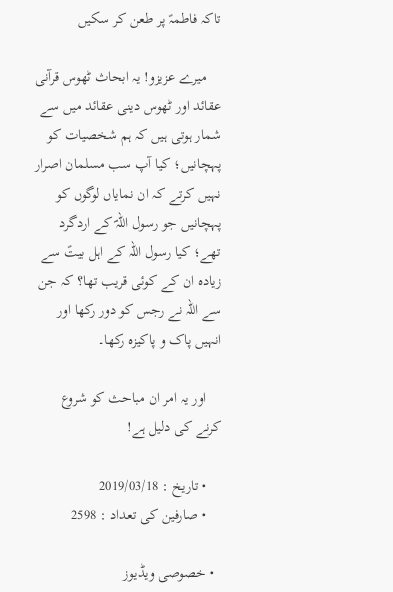تاکہ فاطمہؑ پر طعن کر سکیں

    میرے عزیزو! یہ ابحاث ٹھوس قرآنی عقائد اور ٹھوس دینی عقائد میں سے شمار ہوتی ہیں کہ ہم شخصیات کو پہچانیں؛ کیا آپ سب مسلمان اصرار نہیں کرتے کہ ان نمایاں لوگوں کو پہچانیں جو رسول اللہؐ کے اردگرد تھے؛ کیا رسول اللہ کے اہل بیتؑ سے زیادہ ان کے کوئی قریب تھا؟ کہ جن سے اللہ نے رجس کو دور رکھا اور انہیں پاک و پاکیزہ رکھا۔

    اور یہ امر ان مباحث کو شروع کرنے کی دلیل ہے!

    • تاریخ : 2019/03/18
    • صارفین کی تعداد : 2598

  • خصوصی ویڈیوز